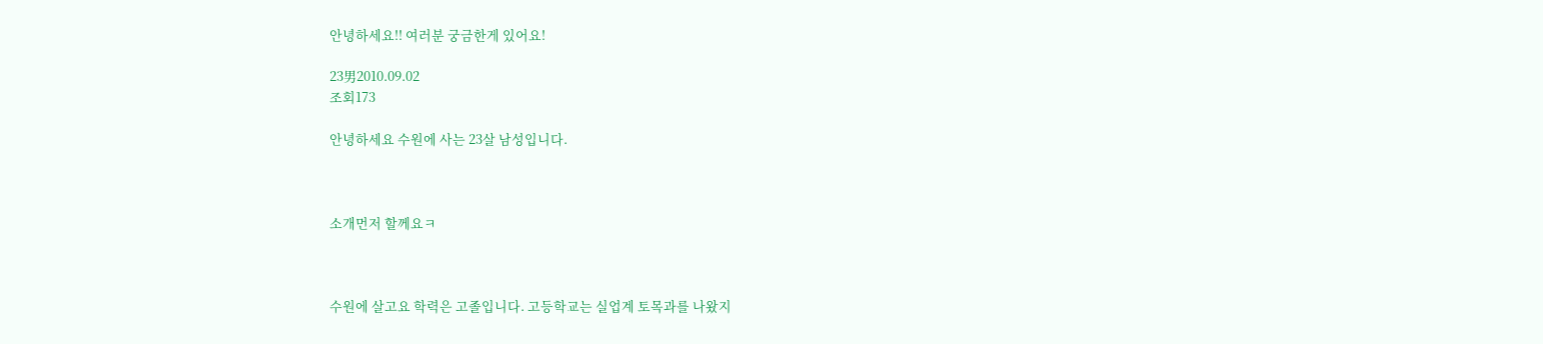안녕하세요!! 여러분 궁금한게 있어요!

23男2010.09.02
조회173

안녕하세요 수원에 사는 23살 남성입니다.



소개먼저 할께요ㅋ



수원에 살고요 학력은 고졸입니다. 고등학교는 실업계 토목과를 나왔지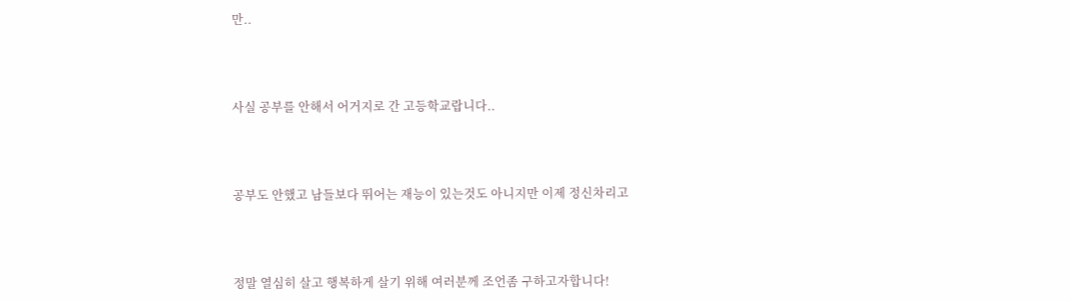만..



사실 공부를 안해서 어거지로 간 고등학교랍니다..



공부도 안했고 남들보다 뛰어는 재능이 있는것도 아니지만 이제 정신차리고



정말 열심히 살고 행복하게 살기 위해 여러분께 조언좀 구하고자합니다!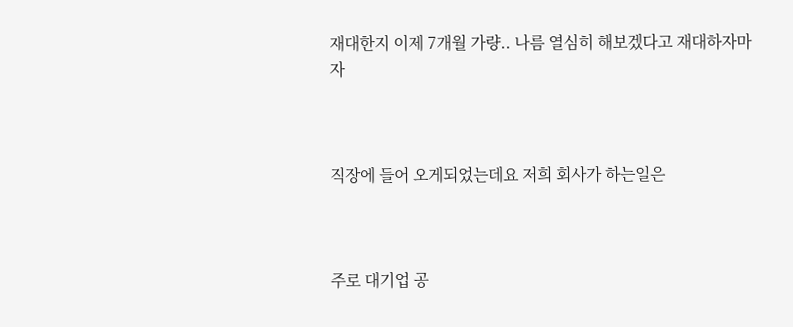재대한지 이제 7개월 가량.. 나름 열심히 해보겠다고 재대하자마자



직장에 들어 오게되었는데요 저희 회사가 하는일은



주로 대기업 공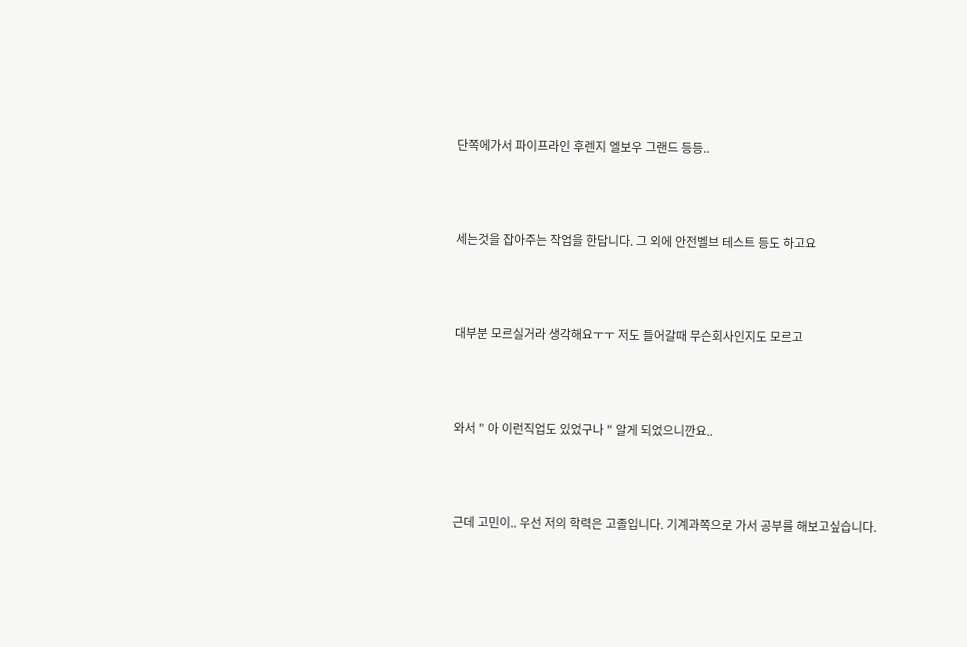단쪽에가서 파이프라인 후렌지 엘보우 그랜드 등등..



세는것을 잡아주는 작업을 한답니다. 그 외에 안전벨브 테스트 등도 하고요



대부분 모르실거라 생각해요ㅜㅜ 저도 들어갈때 무슨회사인지도 모르고



와서 " 아 이런직업도 있었구나 " 알게 되었으니깐요..



근데 고민이.. 우선 저의 학력은 고졸입니다. 기계과쪽으로 가서 공부를 해보고싶습니다.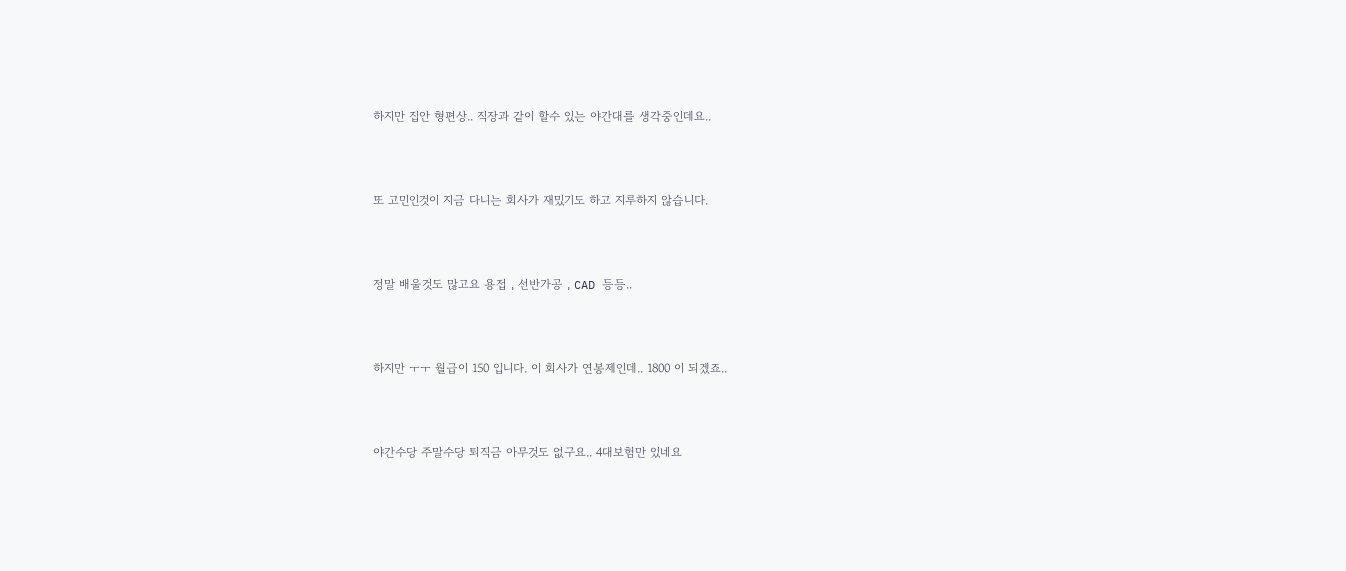하지만 집안 형편상.. 직장과 같이 할수 있는 야간대를 생각중인데요..



또 고민인것이 지금 다니는 회사가 재밌기도 하고 지루하지 않습니다.



정말 배울것도 많고요 용접 , 선반가공 , CAD 등등..



하지만 ㅜㅜ 월급이 150 입니다. 이 회사가 연봉제인데.. 1800 이 되겠죠..



야간수당 주말수당 퇴직금 아무것도 없구요.. 4대보험만 있네요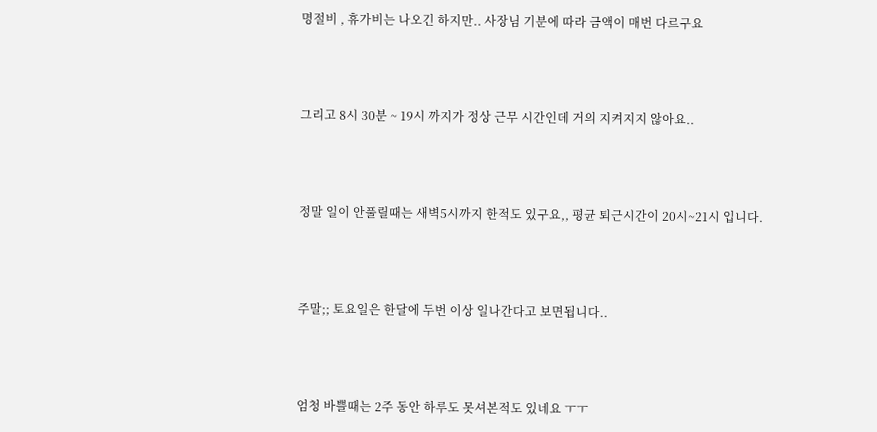명절비 , 휴가비는 나오긴 하지만.. 사장님 기분에 따라 금액이 매번 다르구요



그리고 8시 30분 ~ 19시 까지가 정상 근무 시간인데 거의 지켜지지 않아요..



정말 일이 안풀릴때는 새벽5시까지 한적도 있구요,, 평균 퇴근시간이 20시~21시 입니다.



주말;; 토요일은 한달에 두번 이상 일나간다고 보면됩니다..



엄청 바쁠때는 2주 동안 하루도 못셔본적도 있네요 ㅜㅜ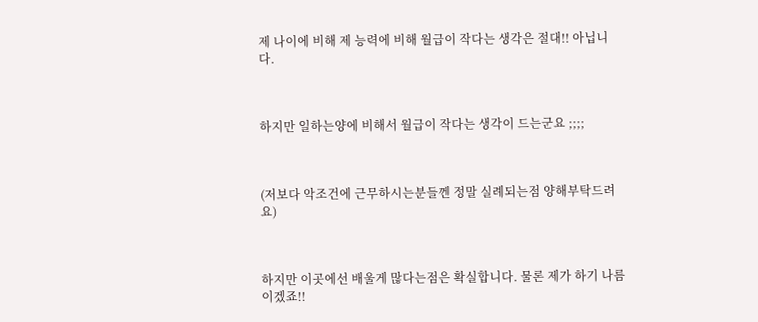제 나이에 비해 제 능력에 비해 월급이 작다는 생각은 절대!! 아닙니다.



하지만 일하는양에 비해서 월급이 작다는 생각이 드는군요 ;;;;



(저보다 악조건에 근무하시는분들껜 정말 실례되는점 양해부탁드려요)



하지만 이곳에선 배울게 많다는점은 확실합니다. 물론 제가 하기 나름이겠죠!!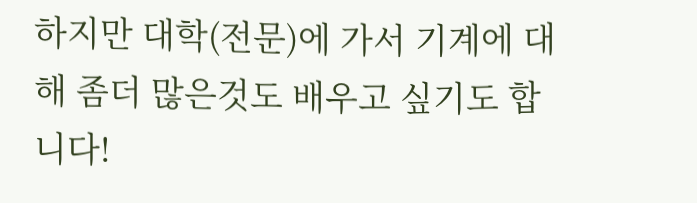하지만 대학(전문)에 가서 기계에 대해 좀더 많은것도 배우고 싶기도 합니다!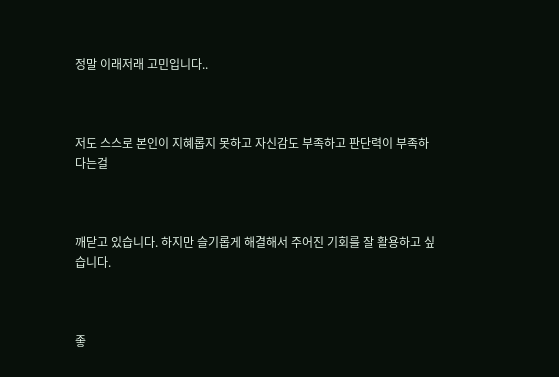정말 이래저래 고민입니다..



저도 스스로 본인이 지혜롭지 못하고 자신감도 부족하고 판단력이 부족하다는걸



깨닫고 있습니다. 하지만 슬기롭게 해결해서 주어진 기회를 잘 활용하고 싶습니다.



좋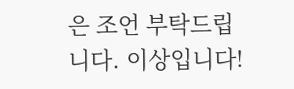은 조언 부탁드립니다. 이상입니다!